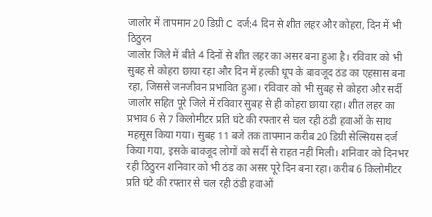जालोर में तापमान 20 डिग्री C दर्ज:4 दिन से शीत लहर और कोहरा, दिन में भी ठिठुरन
जालोर जिले में बीते 4 दिनों से शीत लहर का असर बना हुआ है। रविवार को भी सुबह से कोहरा छाया रहा और दिन में हल्की धूप के बावजूद ठंड का एहसास बना रहा, जिससे जनजीवन प्रभावित हुआ। रविवार को भी सुबह से कोहरा और सर्दी जालोर सहित पूरे जिले में रविवार सुबह से ही कोहरा छाया रहा। शीत लहर का प्रभाव 6 से 7 किलोमीटर प्रति घंटे की रफ्तार से चल रही ठंडी हवाओं के साथ महसूस किया गया। सुबह 11 बजे तक तापमान करीब 20 डिग्री सेल्सियस दर्ज किया गया, इसके बावजूद लोगों को सर्दी से राहत नहीं मिली। शनिवार को दिनभर रही ठिठुरन शनिवार को भी ठंड का असर पूरे दिन बना रहा। करीब 6 किलोमीटर प्रति घंटे की रफ्तार से चल रही ठंडी हवाओं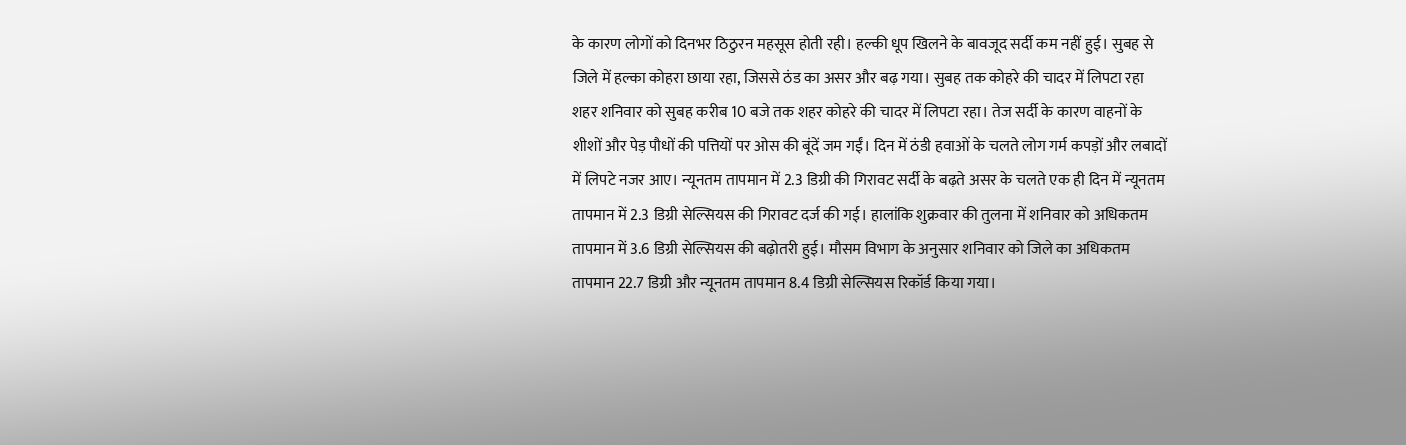के कारण लोगों को दिनभर ठिठुरन महसूस होती रही। हल्की धूप खिलने के बावजूद सर्दी कम नहीं हुई। सुबह से जिले में हल्का कोहरा छाया रहा, जिससे ठंड का असर और बढ़ गया। सुबह तक कोहरे की चादर में लिपटा रहा शहर शनिवार को सुबह करीब 10 बजे तक शहर कोहरे की चादर में लिपटा रहा। तेज सर्दी के कारण वाहनों के शीशों और पेड़ पौधों की पत्तियों पर ओस की बूंदें जम गईं। दिन में ठंडी हवाओं के चलते लोग गर्म कपड़ों और लबादों में लिपटे नजर आए। न्यूनतम तापमान में 2.3 डिग्री की गिरावट सर्दी के बढ़ते असर के चलते एक ही दिन में न्यूनतम तापमान में 2.3 डिग्री सेल्सियस की गिरावट दर्ज की गई। हालांकि शुक्रवार की तुलना में शनिवार को अधिकतम तापमान में 3.6 डिग्री सेल्सियस की बढ़ोतरी हुई। मौसम विभाग के अनुसार शनिवार को जिले का अधिकतम तापमान 22.7 डिग्री और न्यूनतम तापमान 8.4 डिग्री सेल्सियस रिकॉर्ड किया गया।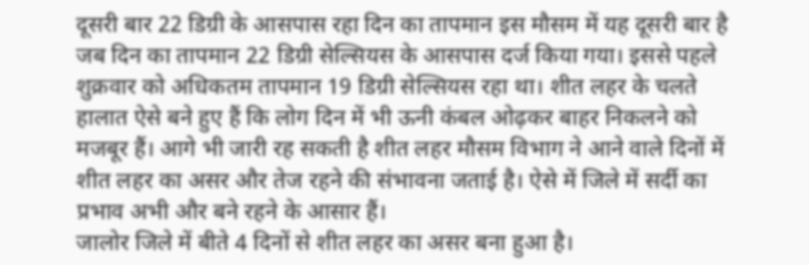दूसरी बार 22 डिग्री के आसपास रहा दिन का तापमान इस मौसम में यह दूसरी बार है जब दिन का तापमान 22 डिग्री सेल्सियस के आसपास दर्ज किया गया। इससे पहले शुक्रवार को अधिकतम तापमान 19 डिग्री सेल्सियस रहा था। शीत लहर के चलते हालात ऐसे बने हुए हैं कि लोग दिन में भी ऊनी कंबल ओढ़कर बाहर निकलने को मजबूर हैं। आगे भी जारी रह सकती है शीत लहर मौसम विभाग ने आने वाले दिनों में शीत लहर का असर और तेज रहने की संभावना जताई है। ऐसे में जिले में सर्दी का प्रभाव अभी और बने रहने के आसार हैं।
जालोर जिले में बीते 4 दिनों से शीत लहर का असर बना हुआ है।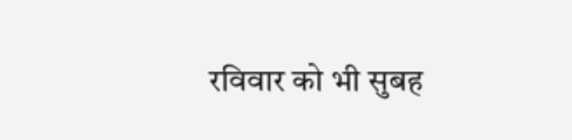रविवार को भी सुबह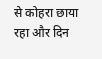से कोहरा छाया रहा और दिन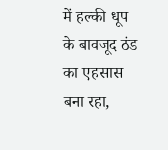में हल्की धूप के बावजूद ठंड का एहसास बना रहा,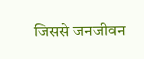जिससे जनजीवन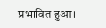प्रभावित हुआ।